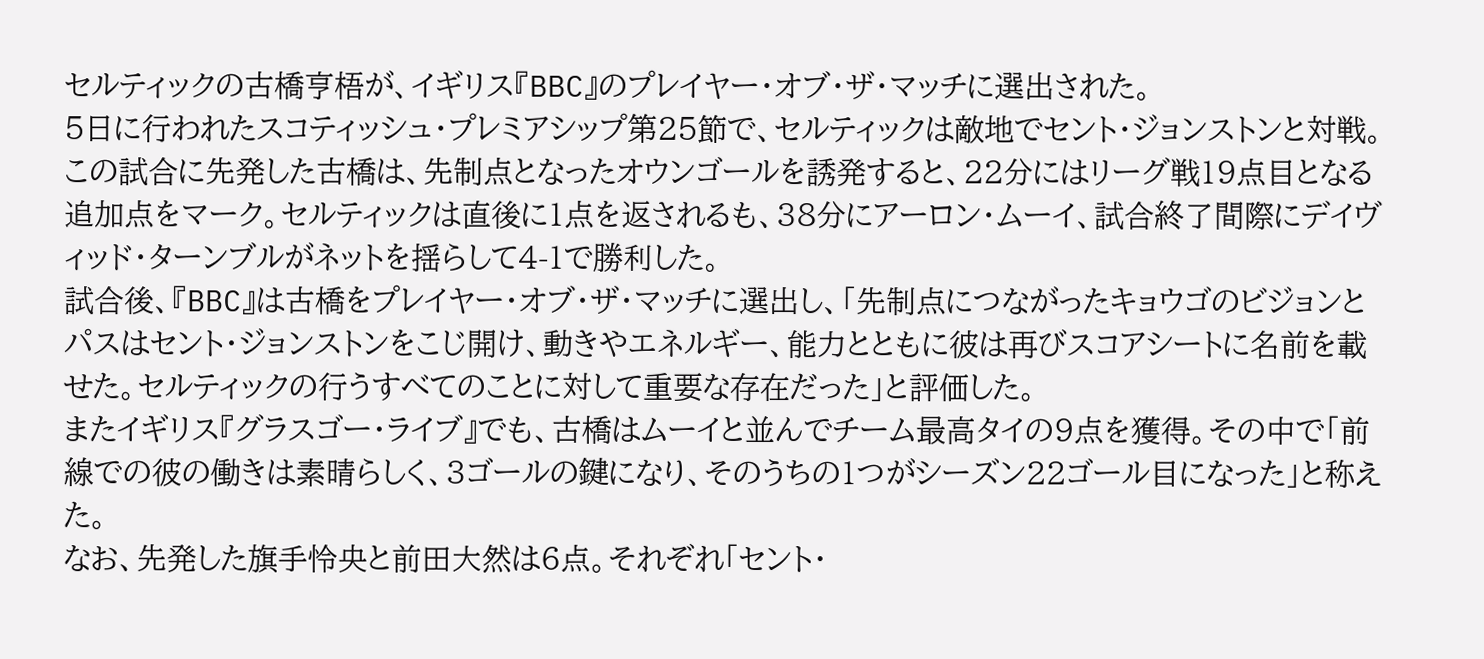セルティックの古橋亨梧が、イギリス『BBC』のプレイヤー・オブ・ザ・マッチに選出された。
5日に行われたスコティッシュ・プレミアシップ第25節で、セルティックは敵地でセント・ジョンストンと対戦。この試合に先発した古橋は、先制点となったオウンゴールを誘発すると、22分にはリーグ戦19点目となる追加点をマーク。セルティックは直後に1点を返されるも、38分にアーロン・ムーイ、試合終了間際にデイヴィッド・ターンブルがネットを揺らして4-1で勝利した。
試合後、『BBC』は古橋をプレイヤー・オブ・ザ・マッチに選出し、「先制点につながったキョウゴのビジョンとパスはセント・ジョンストンをこじ開け、動きやエネルギー、能力とともに彼は再びスコアシートに名前を載せた。セルティックの行うすべてのことに対して重要な存在だった」と評価した。
またイギリス『グラスゴー・ライブ』でも、古橋はムーイと並んでチーム最高タイの9点を獲得。その中で「前線での彼の働きは素晴らしく、3ゴールの鍵になり、そのうちの1つがシーズン22ゴール目になった」と称えた。
なお、先発した旗手怜央と前田大然は6点。それぞれ「セント・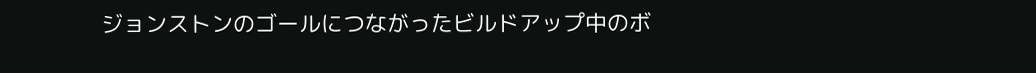ジョンストンのゴールにつながったビルドアップ中のボ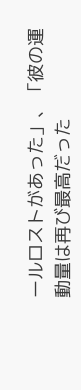ールロストがあった」、「彼の運動量は再び最高だった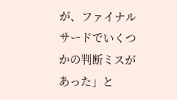が、ファイナルサードでいくつかの判断ミスがあった」と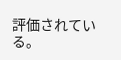評価されている。